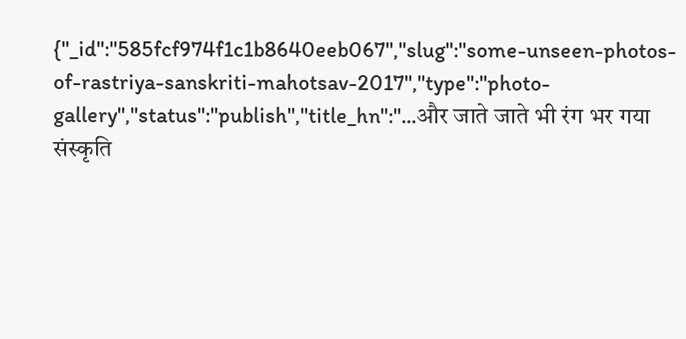{"_id":"585fcf974f1c1b8640eeb067","slug":"some-unseen-photos-of-rastriya-sanskriti-mahotsav-2017","type":"photo-gallery","status":"publish","title_hn":"...और जाते जाते भी रंग भर गया संस्कृति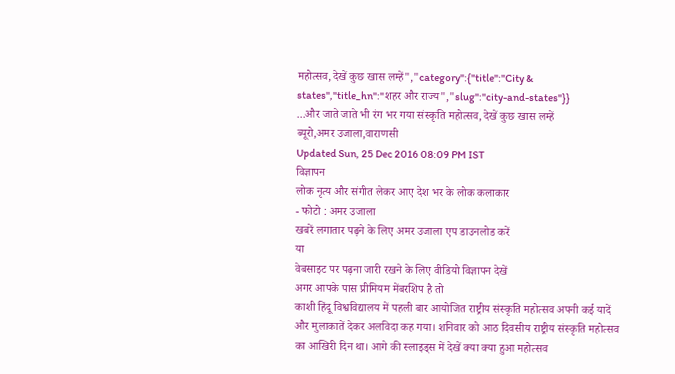महोत्सव, देखें कुछ खास लम्हें","category":{"title":"City & states","title_hn":"शहर और राज्य","slug":"city-and-states"}}
...और जाते जाते भी रंग भर गया संस्कृति महोत्सव, देखें कुछ खास लम्हें
ब्यूरो,अमर उजाला,वाराणसी
Updated Sun, 25 Dec 2016 08:09 PM IST
विज्ञापन
लोक नृत्य और संगीत लेकर आए देश भर के लोक कलाकार
- फोटो : अमर उजाला
खबरें लगातार पढ़ने के लिए अमर उजाला एप डाउनलोड करें
या
वेबसाइट पर पढ़ना जारी रखने के लिए वीडियो विज्ञापन देखें
अगर आपके पास प्रीमियम मेंबरशिप है तो
काशी हिंदू विश्वविद्यालय में पहली बार आयोजित राष्ट्रीय संस्कृति महोत्सव अपनी कई यादें और मुलाकातें देकर अलविदा कह गया। शनिवार को आठ दिवसीय राष्ट्रीय संस्कृति महोत्सव का आखिरी दिन था। आगे की स्लाइड्स में देखें क्या क्या हुआ महोत्सव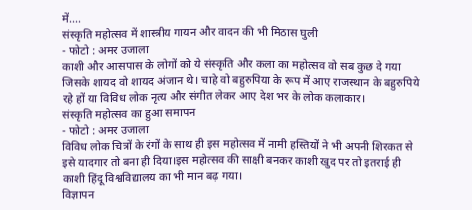में....
संस्कृति महोत्सव में शास्त्रीय गायन और वादन की भी मिठास घुली
- फोटो : अमर उजाला
काशी और आसपास के लोगों को ये संस्कृति और कला का महोत्सव वो सब कुछ दे गया जिसके शायद वो शायद अंजान थे। चाहे वो बहुरुपिया के रूप में आए राजस्थान के बहुरुपिये रहे हों या विविध लोक नृत्य और संगीत लेकर आए देश भर के लोक कलाकार।
संस्कृति महोत्सव का हुआ समापन
- फोटो : अमर उजाला
विविध लोक चित्रों के रंगों के साथ ही इस महोत्सव में नामी हस्तियों ने भी अपनी शिरकत से इसे यादगार तो बना ही दिया।इस महोत्सव की साक्षी बनकर काशी खुद पर तो इतराई ही काशी हिंदू विश्वविद्यालय का भी मान बढ़ गया।
विज्ञापन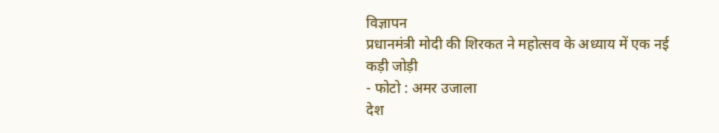विज्ञापन
प्रधानमंत्री मोदी की शिरकत ने महोत्सव के अध्याय में एक नई कड़ी जोड़ी
- फोटो : अमर उजाला
देश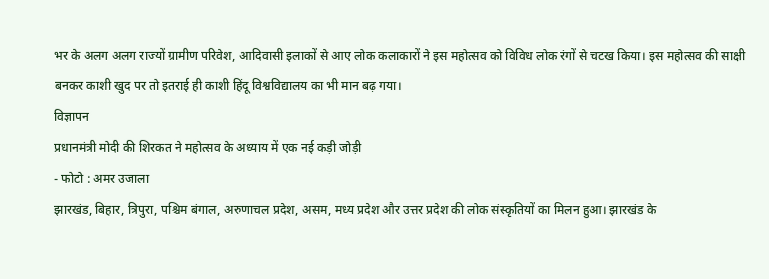भर के अलग अलग राज्यों ग्रामीण परिवेश, आदिवासी इलाकों से आए लोक कलाकारों ने इस महोत्सव को विविध लोक रंगों से चटख किया। इस महोत्सव की साक्षी बनकर काशी खुद पर तो इतराई ही काशी हिंदू विश्वविद्यालय का भी मान बढ़ गया।
विज्ञापन
प्रधानमंत्री मोदी की शिरकत ने महोत्सव के अध्याय में एक नई कड़ी जोड़ी
- फोटो : अमर उजाला
झारखंड, बिहार, त्रिपुरा, पश्चिम बंगाल, अरुणाचल प्रदेश, असम, मध्य प्रदेश और उत्तर प्रदेश की लोक संस्कृतियों का मिलन हुआ। झारखंड के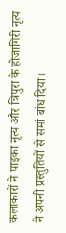कलाकारों ने पाइका नृत्य और त्रिपुरा के होजागिरी नृत्य ने अपनी प्रस्तुतियों से समां बांध दिया।